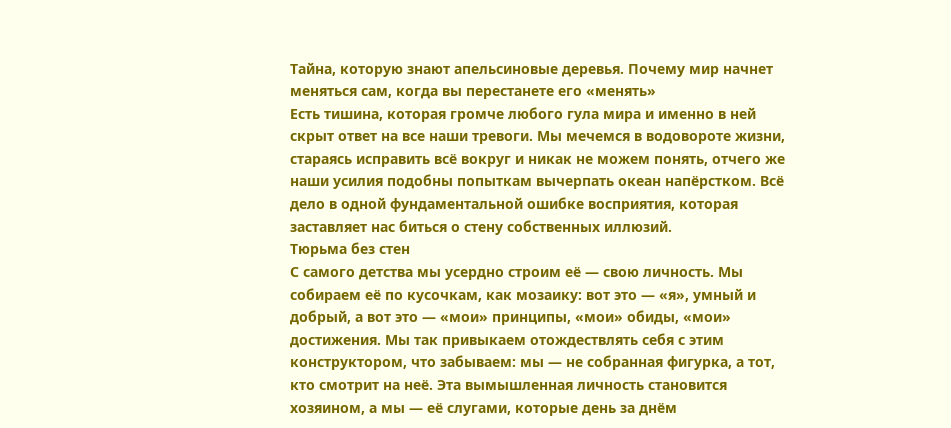Тайна, которую знают апельсиновые деревья. Почему мир начнет меняться сам, когда вы перестанете его «менять»
Есть тишина, которая громче любого гула мира и именно в ней скрыт ответ на все наши тревоги. Мы мечемся в водовороте жизни, стараясь исправить всё вокруг и никак не можем понять, отчего же наши усилия подобны попыткам вычерпать океан напёрстком. Всё дело в одной фундаментальной ошибке восприятия, которая заставляет нас биться о стену собственных иллюзий.
Тюрьма без стен
С самого детства мы усердно строим её — свою личность. Мы собираем её по кусочкам, как мозаику: вот это — «я», умный и добрый, а вот это — «мои» принципы, «мои» обиды, «мои» достижения. Мы так привыкаем отождествлять себя с этим конструктором, что забываем: мы — не собранная фигурка, а тот, кто смотрит на неё. Эта вымышленная личность становится хозяином, а мы — её слугами, которые день за днём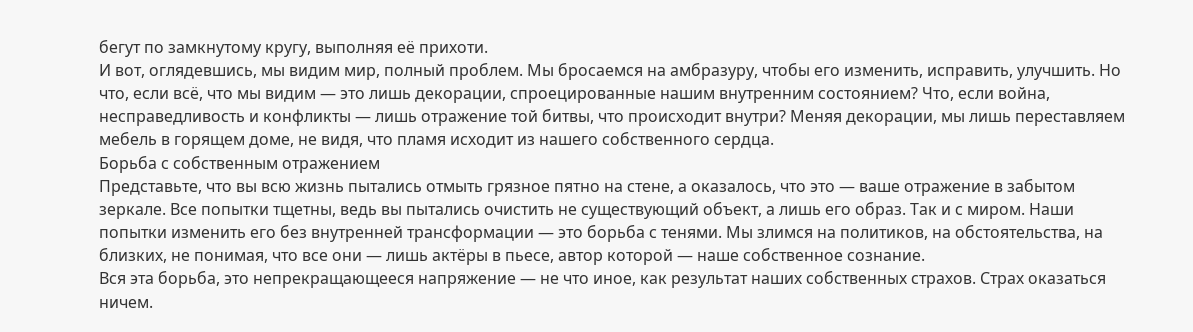бегут по замкнутому кругу, выполняя её прихоти.
И вот, оглядевшись, мы видим мир, полный проблем. Мы бросаемся на амбразуру, чтобы его изменить, исправить, улучшить. Но что, если всё, что мы видим — это лишь декорации, спроецированные нашим внутренним состоянием? Что, если война, несправедливость и конфликты — лишь отражение той битвы, что происходит внутри? Меняя декорации, мы лишь переставляем мебель в горящем доме, не видя, что пламя исходит из нашего собственного сердца.
Борьба с собственным отражением
Представьте, что вы всю жизнь пытались отмыть грязное пятно на стене, а оказалось, что это — ваше отражение в забытом зеркале. Все попытки тщетны, ведь вы пытались очистить не существующий объект, а лишь его образ. Так и с миром. Наши попытки изменить его без внутренней трансформации — это борьба с тенями. Мы злимся на политиков, на обстоятельства, на близких, не понимая, что все они — лишь актёры в пьесе, автор которой — наше собственное сознание.
Вся эта борьба, это непрекращающееся напряжение — не что иное, как результат наших собственных страхов. Страх оказаться ничем.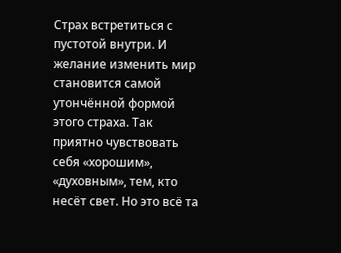Страх встретиться с пустотой внутри. И желание изменить мир становится самой утончённой формой этого страха. Так приятно чувствовать себя «хорошим», «духовным», тем, кто несёт свет. Но это всё та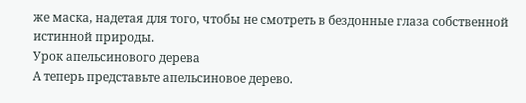же маска, надетая для того, чтобы не смотреть в бездонные глаза собственной истинной природы.
Урок апельсинового дерева
А теперь представьте апельсиновое дерево.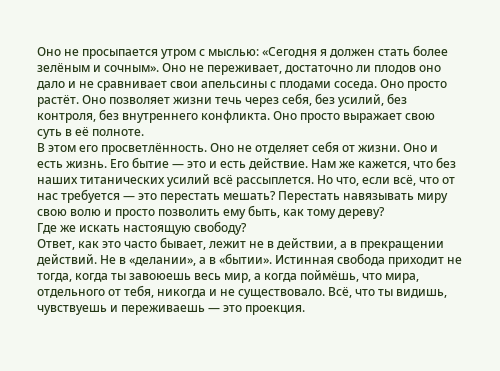Оно не просыпается утром с мыслью: «Сегодня я должен стать более зелёным и сочным». Оно не переживает, достаточно ли плодов оно дало и не сравнивает свои апельсины с плодами соседа. Оно просто растёт. Оно позволяет жизни течь через себя, без усилий, без контроля, без внутреннего конфликта. Оно просто выражает свою суть в её полноте.
В этом его просветлённость. Оно не отделяет себя от жизни. Оно и есть жизнь. Его бытие — это и есть действие. Нам же кажется, что без наших титанических усилий всё рассыплется. Но что, если всё, что от нас требуется — это перестать мешать? Перестать навязывать миру свою волю и просто позволить ему быть, как тому дереву?
Где же искать настоящую свободу?
Ответ, как это часто бывает, лежит не в действии, а в прекращении действий. Не в «делании», а в «бытии». Истинная свобода приходит не тогда, когда ты завоюешь весь мир, а когда поймёшь, что мира, отдельного от тебя, никогда и не существовало. Всё, что ты видишь, чувствуешь и переживаешь — это проекция.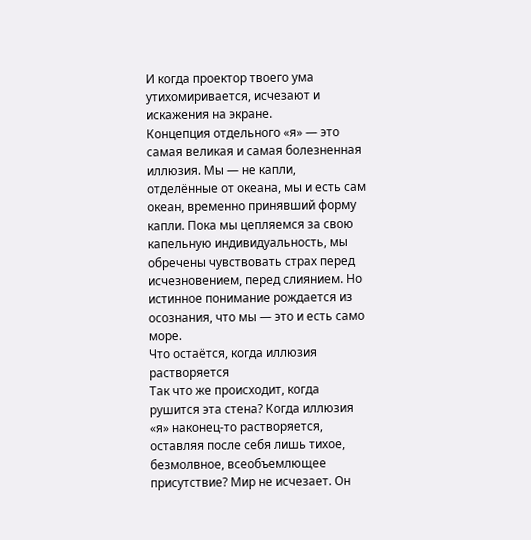И когда проектор твоего ума утихомиривается, исчезают и искажения на экране.
Концепция отдельного «я» — это самая великая и самая болезненная иллюзия. Мы — не капли, отделённые от океана, мы и есть сам океан, временно принявший форму капли. Пока мы цепляемся за свою капельную индивидуальность, мы обречены чувствовать страх перед исчезновением, перед слиянием. Но истинное понимание рождается из осознания, что мы — это и есть само море.
Что остаётся, когда иллюзия растворяется
Так что же происходит, когда рушится эта стена? Когда иллюзия «я» наконец-то растворяется, оставляя после себя лишь тихое, безмолвное, всеобъемлющее присутствие? Мир не исчезает. Он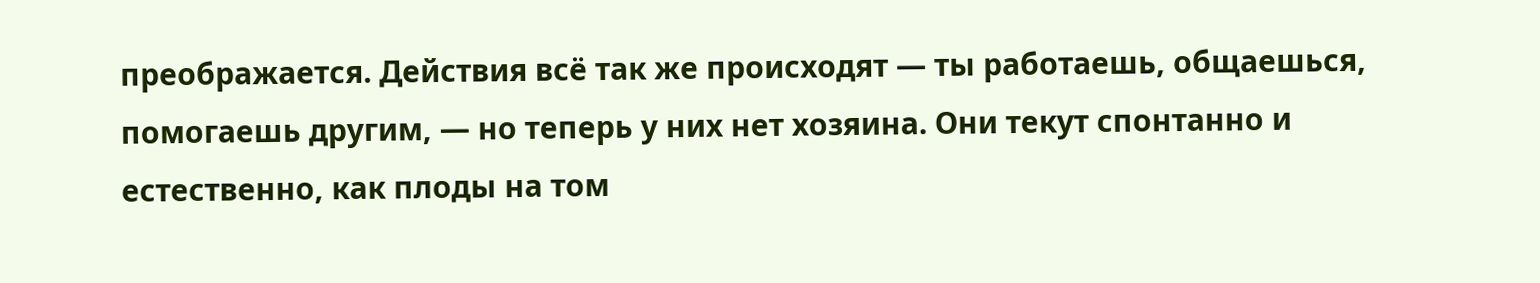преображается. Действия всё так же происходят — ты работаешь, общаешься, помогаешь другим, — но теперь у них нет хозяина. Они текут спонтанно и естественно, как плоды на том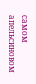самом апельсиновом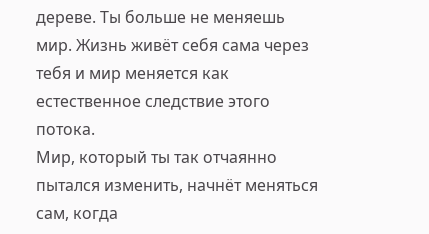дереве. Ты больше не меняешь мир. Жизнь живёт себя сама через тебя и мир меняется как естественное следствие этого потока.
Мир, который ты так отчаянно пытался изменить, начнёт меняться сам, когда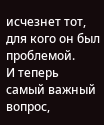исчезнет тот, для кого он был проблемой.
И теперь самый важный вопрос,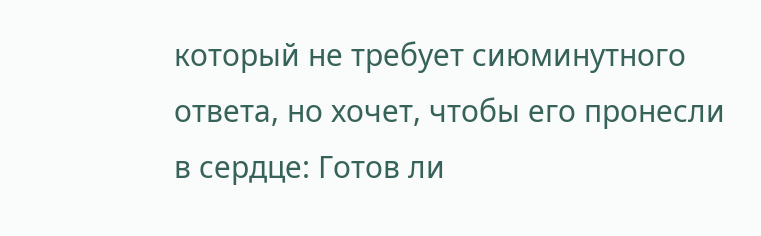который не требует сиюминутного ответа, но хочет, чтобы его пронесли в сердце: Готов ли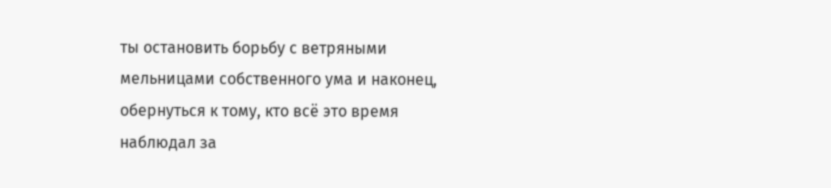ты остановить борьбу с ветряными мельницами собственного ума и наконец, обернуться к тому, кто всё это время наблюдал за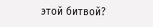этой битвой?